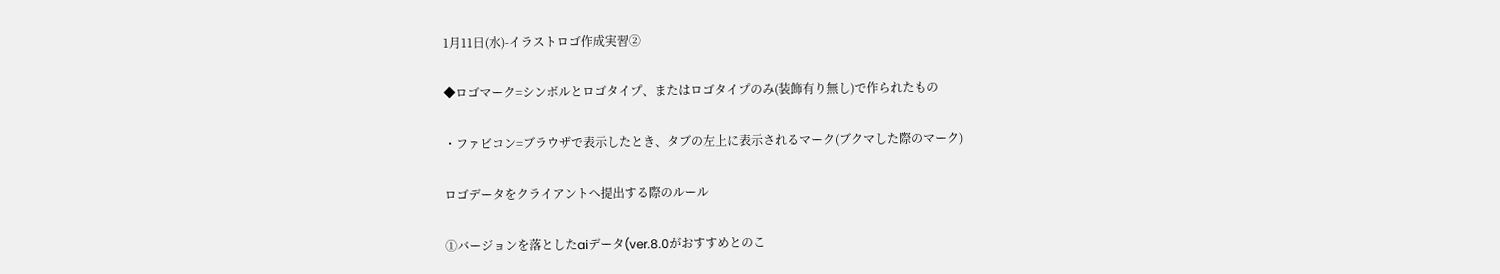1月11日(水)-イラストロゴ作成実習②

◆ロゴマーク=シンボルとロゴタイプ、またはロゴタイプのみ(装飾有り無し)で作られたもの

・ファビコン=ブラウザで表示したとき、タブの左上に表示されるマーク(ブクマした際のマーク)

ロゴデータをクライアントへ提出する際のルール

①バージョンを落としたaiデータ(ver.8.0がおすすめとのこ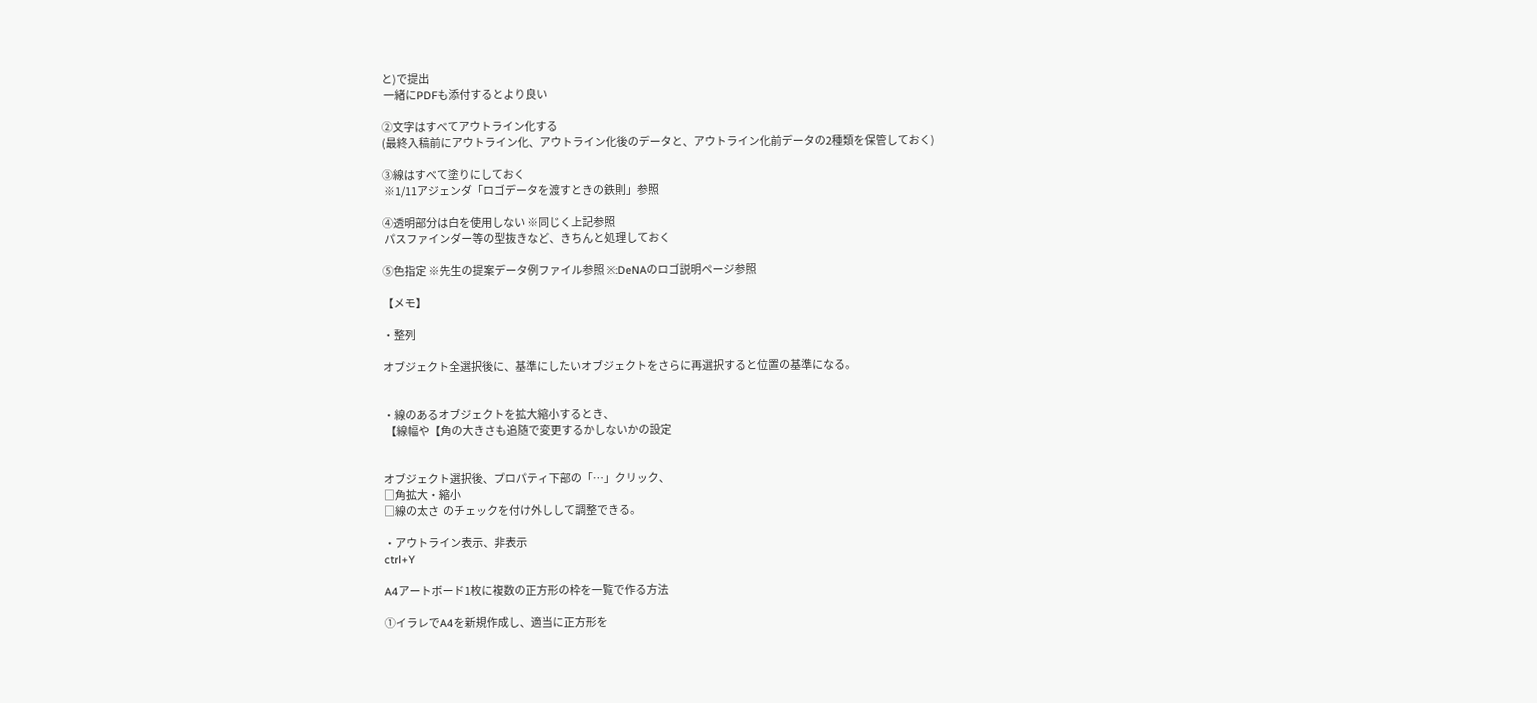と)で提出
 一緒にPDFも添付するとより良い

②文字はすべてアウトライン化する
(最終入稿前にアウトライン化、アウトライン化後のデータと、アウトライン化前データの2種類を保管しておく)

③線はすべて塗りにしておく
 ※1/11アジェンダ「ロゴデータを渡すときの鉄則」参照

④透明部分は白を使用しない ※同じく上記参照
 パスファインダー等の型抜きなど、きちんと処理しておく

⑤色指定 ※先生の提案データ例ファイル参照 ※:DeNAのロゴ説明ページ参照

【メモ】

・整列

オブジェクト全選択後に、基準にしたいオブジェクトをさらに再選択すると位置の基準になる。


・線のあるオブジェクトを拡大縮小するとき、
 【線幅や【角の大きさも追随で変更するかしないかの設定


オブジェクト選択後、プロパティ下部の「…」クリック、
□角拡大・縮小
□線の太さ  のチェックを付け外しして調整できる。

・アウトライン表示、非表示
ctrl+Y

A4アートボード1枚に複数の正方形の枠を一覧で作る方法

①イラレでA4を新規作成し、適当に正方形を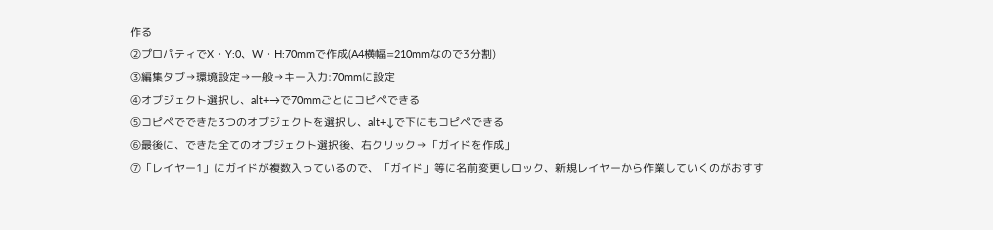作る
②プロパティでX・Y:0、W・H:70mmで作成(A4横幅=210mmなので3分割)
③編集タブ→環境設定→一般→キー入力:70mmに設定
④オブジェクト選択し、alt+→で70mmごとにコピペできる
⑤コピペでできた3つのオブジェクトを選択し、alt+↓で下にもコピペできる
⑥最後に、できた全てのオブジェクト選択後、右クリック→「ガイドを作成」
⑦「レイヤー1」にガイドが複数入っているので、「ガイド」等に名前変更しロック、新規レイヤーから作業していくのがおすす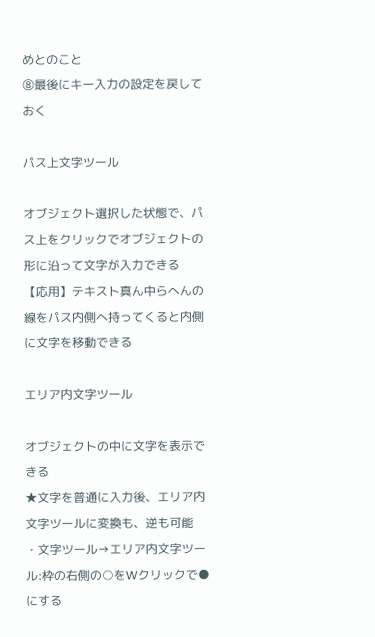めとのこと
⑧最後にキー入力の設定を戻しておく

パス上文字ツール

オブジェクト選択した状態で、パス上をクリックでオブジェクトの形に沿って文字が入力できる
【応用】テキスト真ん中らへんの線をパス内側へ持ってくると内側に文字を移動できる

エリア内文字ツール

オブジェクトの中に文字を表示できる
★文字を普通に入力後、エリア内文字ツールに変換も、逆も可能
・文字ツール→エリア内文字ツール:枠の右側の○をWクリックで●にする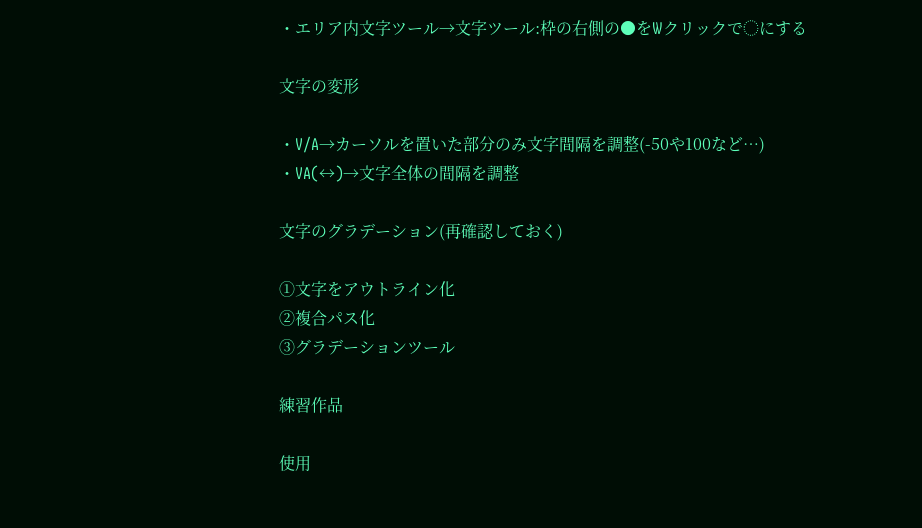・エリア内文字ツール→文字ツール:枠の右側の●をWクリックで◌にする

文字の変形

・V/A→カーソルを置いた部分のみ文字間隔を調整(-50や100など…)
・VA(↔)→文字全体の間隔を調整

文字のグラデーション(再確認しておく)

①文字をアウトライン化
②複合パス化
③グラデーションツール

練習作品

使用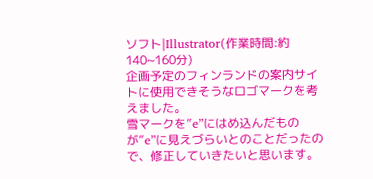ソフト|Illustrator(作業時間:約140~160分)
企画予定のフィンランドの案内サイトに使用できそうなロゴマークを考えました。
雪マークを”e”にはめ込んだものが”e”に見えづらいとのことだったので、修正していきたいと思います。